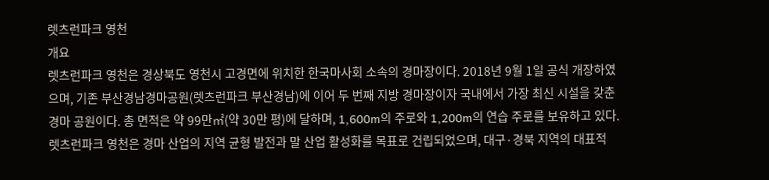렛츠런파크 영천
개요
렛츠런파크 영천은 경상북도 영천시 고경면에 위치한 한국마사회 소속의 경마장이다. 2018년 9월 1일 공식 개장하였으며, 기존 부산경남경마공원(렛츠런파크 부산경남)에 이어 두 번째 지방 경마장이자 국내에서 가장 최신 시설을 갖춘 경마 공원이다. 총 면적은 약 99만㎡(약 30만 평)에 달하며, 1,600m의 주로와 1,200m의 연습 주로를 보유하고 있다. 렛츠런파크 영천은 경마 산업의 지역 균형 발전과 말 산업 활성화를 목표로 건립되었으며, 대구·경북 지역의 대표적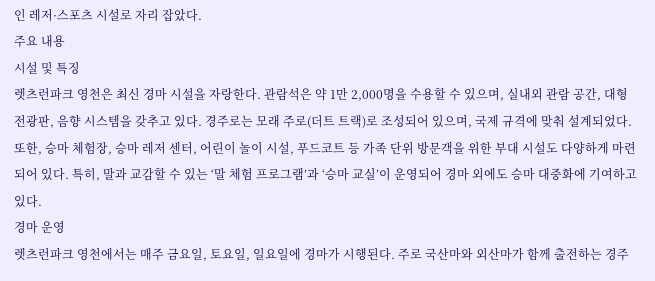인 레저·스포츠 시설로 자리 잡았다.
주요 내용
시설 및 특징
렛츠런파크 영천은 최신 경마 시설을 자랑한다. 관람석은 약 1만 2,000명을 수용할 수 있으며, 실내외 관람 공간, 대형 전광판, 음향 시스템을 갖추고 있다. 경주로는 모래 주로(더트 트랙)로 조성되어 있으며, 국제 규격에 맞춰 설계되었다. 또한, 승마 체험장, 승마 레저 센터, 어린이 놀이 시설, 푸드코트 등 가족 단위 방문객을 위한 부대 시설도 다양하게 마련되어 있다. 특히, 말과 교감할 수 있는 ‘말 체험 프로그램’과 ‘승마 교실’이 운영되어 경마 외에도 승마 대중화에 기여하고 있다.
경마 운영
렛츠런파크 영천에서는 매주 금요일, 토요일, 일요일에 경마가 시행된다. 주로 국산마와 외산마가 함께 출전하는 경주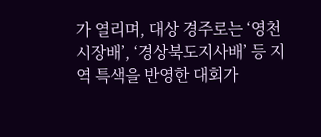가 열리며, 대상 경주로는 ‘영천시장배’, ‘경상북도지사배’ 등 지역 특색을 반영한 대회가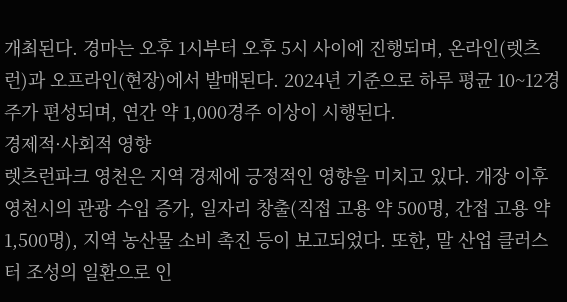개최된다. 경마는 오후 1시부터 오후 5시 사이에 진행되며, 온라인(렛츠런)과 오프라인(현장)에서 발매된다. 2024년 기준으로 하루 평균 10~12경주가 편성되며, 연간 약 1,000경주 이상이 시행된다.
경제적·사회적 영향
렛츠런파크 영천은 지역 경제에 긍정적인 영향을 미치고 있다. 개장 이후 영천시의 관광 수입 증가, 일자리 창출(직접 고용 약 500명, 간접 고용 약 1,500명), 지역 농산물 소비 촉진 등이 보고되었다. 또한, 말 산업 클러스터 조성의 일환으로 인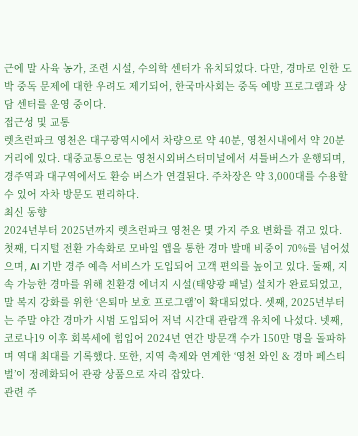근에 말 사육 농가, 조련 시설, 수의학 센터가 유치되었다. 다만, 경마로 인한 도박 중독 문제에 대한 우려도 제기되어, 한국마사회는 중독 예방 프로그램과 상담 센터를 운영 중이다.
접근성 및 교통
렛츠런파크 영천은 대구광역시에서 차량으로 약 40분, 영천시내에서 약 20분 거리에 있다. 대중교통으로는 영천시외버스터미널에서 셔틀버스가 운행되며, 경주역과 대구역에서도 환승 버스가 연결된다. 주차장은 약 3,000대를 수용할 수 있어 자차 방문도 편리하다.
최신 동향
2024년부터 2025년까지 렛츠런파크 영천은 몇 가지 주요 변화를 겪고 있다. 첫째, 디지털 전환 가속화로 모바일 앱을 통한 경마 발매 비중이 70%를 넘어섰으며, AI 기반 경주 예측 서비스가 도입되어 고객 편의를 높이고 있다. 둘째, 지속 가능한 경마를 위해 친환경 에너지 시설(태양광 패널) 설치가 완료되었고, 말 복지 강화를 위한 ‘은퇴마 보호 프로그램’이 확대되었다. 셋째, 2025년부터는 주말 야간 경마가 시범 도입되어 저녁 시간대 관람객 유치에 나섰다. 넷째, 코로나19 이후 회복세에 힘입어 2024년 연간 방문객 수가 150만 명을 돌파하며 역대 최대를 기록했다. 또한, 지역 축제와 연계한 ‘영천 와인 & 경마 페스티벌’이 정례화되어 관광 상품으로 자리 잡았다.
관련 주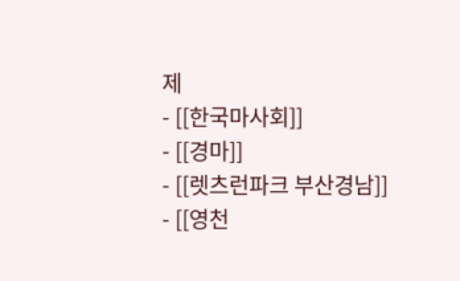제
- [[한국마사회]]
- [[경마]]
- [[렛츠런파크 부산경남]]
- [[영천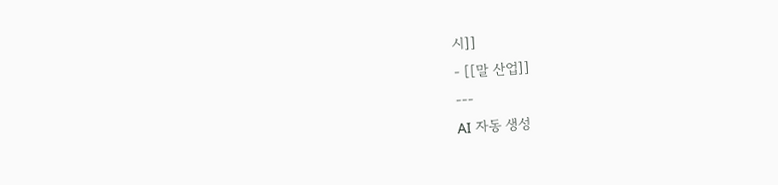시]]
- [[말 산업]]
---
AI 자동 생성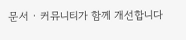문서 · 커뮤니티가 함께 개선합니다